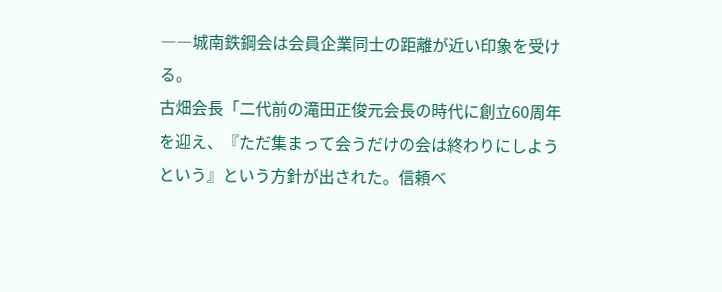――城南鉄鋼会は会員企業同士の距離が近い印象を受ける。
古畑会長「二代前の滝田正俊元会長の時代に創立60周年を迎え、『ただ集まって会うだけの会は終わりにしようという』という方針が出された。信頼ベ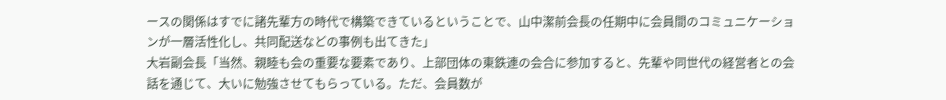ースの関係はすでに諸先輩方の時代で構築できているということで、山中潔前会長の任期中に会員間のコミュニケーションが一層活性化し、共同配送などの事例も出てきた」
大岩副会長「当然、親睦も会の重要な要素であり、上部団体の東鉄連の会合に参加すると、先輩や同世代の経営者との会話を通じて、大いに勉強させてもらっている。ただ、会員数が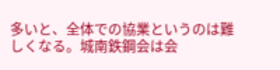多いと、全体での協業というのは難しくなる。城南鉄鋼会は会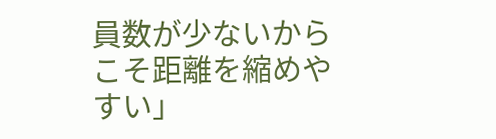員数が少ないからこそ距離を縮めやすい」